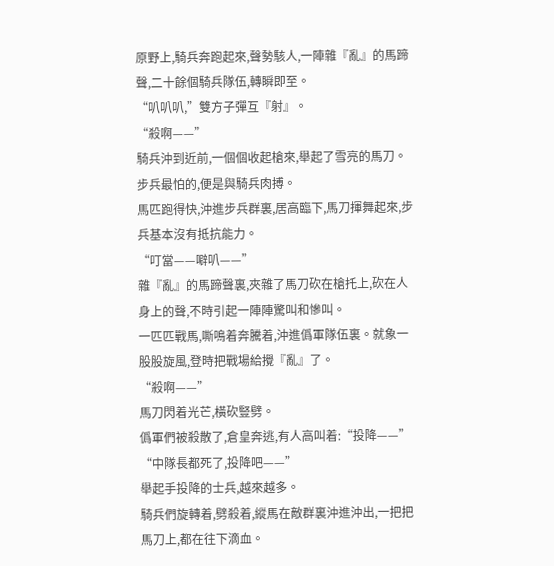原野上,騎兵奔跑起來,聲勢駭人,一陣雜『亂』的馬蹄聲,二十餘個騎兵隊伍,轉瞬即至。
“叭叭叭,”雙方子彈互『射』。
“殺啊——”
騎兵沖到近前,一個個收起槍來,舉起了雪亮的馬刀。
步兵最怕的,便是與騎兵肉搏。
馬匹跑得快,沖進步兵群裏,居高臨下,馬刀揮舞起來,步兵基本沒有抵抗能力。
“叮當——噼叭——”
雜『亂』的馬蹄聲裏,夾雜了馬刀砍在槍托上,砍在人身上的聲,不時引起一陣陣驚叫和慘叫。
一匹匹戰馬,嘶鳴着奔騰着,沖進僞軍隊伍裏。就象一股股旋風,登時把戰場給攪『亂』了。
“殺啊——”
馬刀閃着光芒,橫砍豎劈。
僞軍們被殺散了,倉皇奔逃,有人高叫着:“投降——”
“中隊長都死了,投降吧——”
舉起手投降的士兵,越來越多。
騎兵們旋轉着,劈殺着,縱馬在敵群裏沖進沖出,一把把馬刀上,都在往下滴血。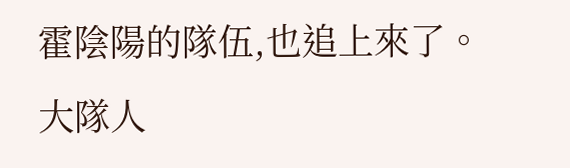霍陰陽的隊伍,也追上來了。
大隊人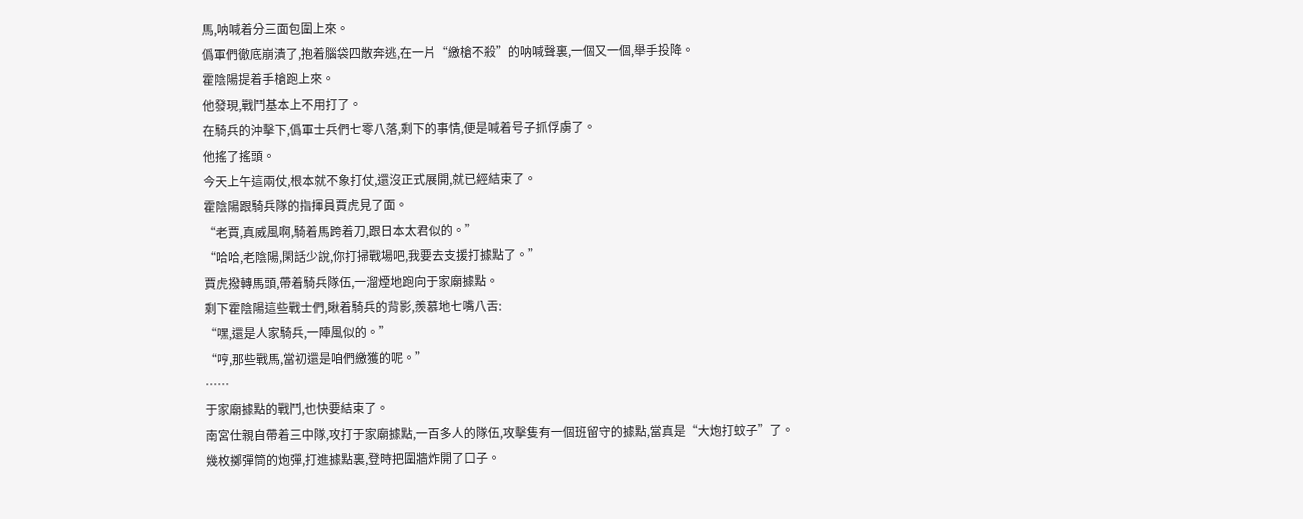馬,呐喊着分三面包圍上來。
僞軍們徹底崩潰了,抱着腦袋四散奔逃,在一片“繳槍不殺”的呐喊聲裏,一個又一個,舉手投降。
霍陰陽提着手槍跑上來。
他發現,戰鬥基本上不用打了。
在騎兵的沖擊下,僞軍士兵們七零八落,剩下的事情,便是喊着号子抓俘虜了。
他搖了搖頭。
今天上午這兩仗,根本就不象打仗,還沒正式展開,就已經結束了。
霍陰陽跟騎兵隊的指揮員賈虎見了面。
“老賈,真威風啊,騎着馬跨着刀,跟日本太君似的。”
“哈哈,老陰陽,閑話少說,你打掃戰場吧,我要去支援打據點了。”
賈虎撥轉馬頭,帶着騎兵隊伍,一溜煙地跑向于家廟據點。
剩下霍陰陽這些戰士們,瞅着騎兵的背影,羨慕地七嘴八舌:
“嘿,還是人家騎兵,一陣風似的。”
“哼,那些戰馬,當初還是咱們繳獲的呢。”
……
于家廟據點的戰鬥,也快要結束了。
南宮仕親自帶着三中隊,攻打于家廟據點,一百多人的隊伍,攻擊隻有一個班留守的據點,當真是“大炮打蚊子”了。
幾枚擲彈筒的炮彈,打進據點裏,登時把圍牆炸開了口子。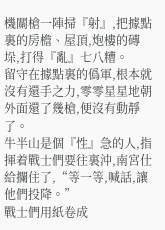機關槍一陣掃『射』,把據點裏的房檐、屋頂,炮樓的磚垛,打得『亂』七八糟。
留守在據點裏的僞軍,根本就沒有還手之力,零零星星地朝外面還了幾槍,便沒有動靜了。
牛半山是個『性』急的人,指揮着戰士們要往裏沖,南宮仕給攔住了,“等一等,喊話,讓他們投降。”
戰士們用紙卷成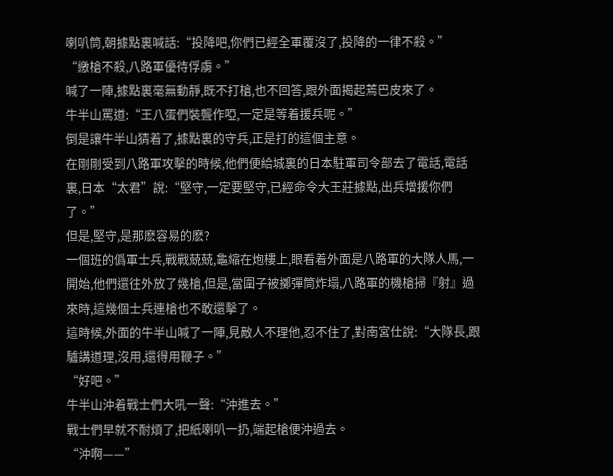喇叭筒,朝據點裏喊話:“投降吧,你們已經全軍覆沒了,投降的一律不殺。”
“繳槍不殺,八路軍優待俘虜。”
喊了一陣,據點裏毫無動靜,既不打槍,也不回答,跟外面揭起蔫巴皮來了。
牛半山罵道:“王八蛋們裝聾作啞,一定是等着援兵呢。”
倒是讓牛半山猜着了,據點裏的守兵,正是打的這個主意。
在剛剛受到八路軍攻擊的時候,他們便給城裏的日本駐軍司令部去了電話,電話裏,日本“太君”說:“堅守,一定要堅守,已經命令大王莊據點,出兵增援你們了。”
但是,堅守,是那麽容易的麽?
一個班的僞軍士兵,戰戰兢兢,龜縮在炮樓上,眼看着外面是八路軍的大隊人馬,一開始,他們還往外放了幾槍,但是,當圍子被擲彈筒炸塌,八路軍的機槍掃『射』過來時,這幾個士兵連槍也不敢還擊了。
這時候,外面的牛半山喊了一陣,見敵人不理他,忍不住了,對南宮仕說:“大隊長,跟驢講道理,沒用,還得用鞭子。”
“好吧。”
牛半山沖着戰士們大吼一聲:“沖進去。”
戰士們早就不耐煩了,把紙喇叭一扔,端起槍便沖過去。
“沖啊——”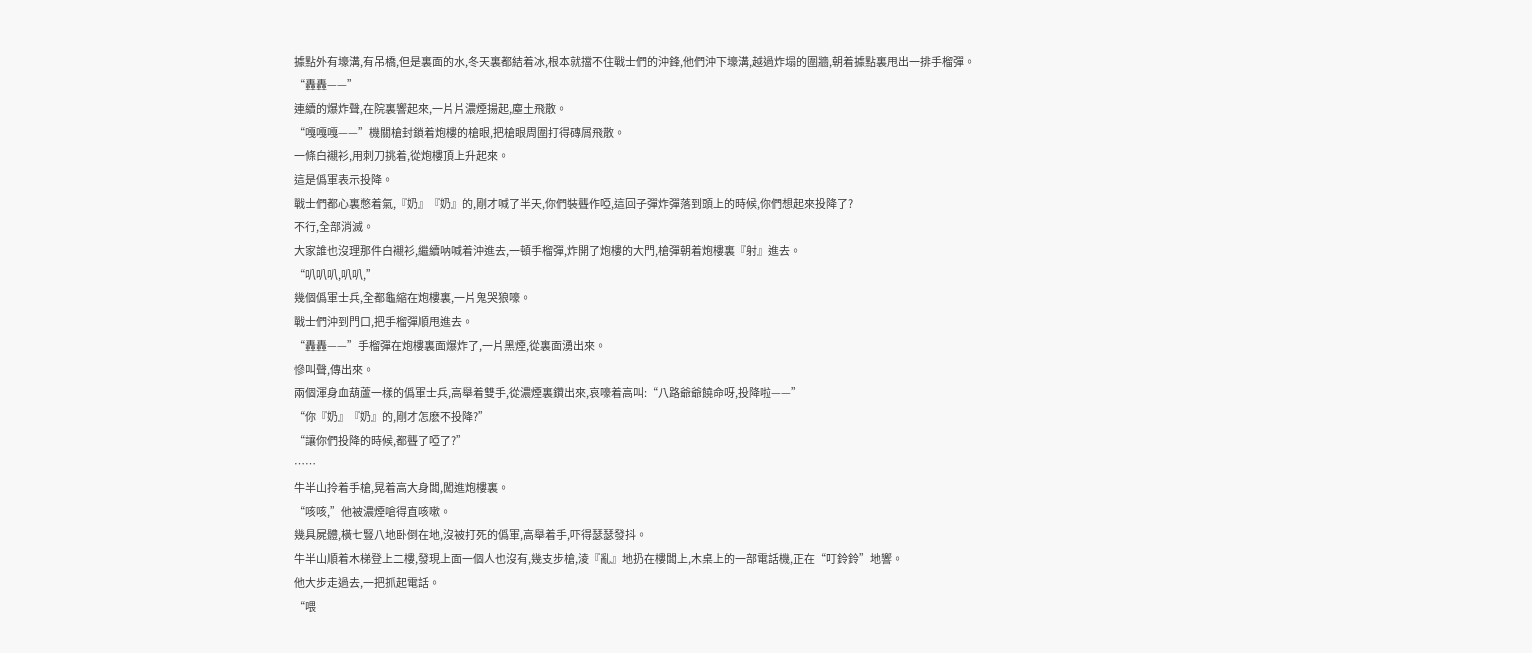據點外有壕溝,有吊橋,但是裏面的水,冬天裏都結着冰,根本就擋不住戰士們的沖鋒,他們沖下壕溝,越過炸塌的圍牆,朝着據點裏甩出一排手榴彈。
“轟轟——”
連續的爆炸聲,在院裏響起來,一片片濃煙揚起,塵土飛散。
“嘎嘎嘎——”機關槍封鎖着炮樓的槍眼,把槍眼周圍打得磚屑飛散。
一條白襯衫,用刺刀挑着,從炮樓頂上升起來。
這是僞軍表示投降。
戰士們都心裏憋着氣,『奶』『奶』的,剛才喊了半天,你們裝聾作啞,這回子彈炸彈落到頭上的時候,你們想起來投降了?
不行,全部消滅。
大家誰也沒理那件白襯衫,繼續呐喊着沖進去,一頓手榴彈,炸開了炮樓的大門,槍彈朝着炮樓裏『射』進去。
“叭叭叭,叭叭,”
幾個僞軍士兵,全都龜縮在炮樓裏,一片鬼哭狼嚎。
戰士們沖到門口,把手榴彈順甩進去。
“轟轟——”手榴彈在炮樓裏面爆炸了,一片黑煙,從裏面湧出來。
慘叫聲,傳出來。
兩個渾身血葫蘆一樣的僞軍士兵,高舉着雙手,從濃煙裏鑽出來,哀嚎着高叫:“八路爺爺饒命呀,投降啦——”
“你『奶』『奶』的,剛才怎麽不投降?”
“讓你們投降的時候,都聾了啞了?”
……
牛半山拎着手槍,晃着高大身闆,闖進炮樓裏。
“咳咳,”他被濃煙嗆得直咳嗽。
幾具屍體,橫七豎八地卧倒在地,沒被打死的僞軍,高舉着手,吓得瑟瑟發抖。
牛半山順着木梯登上二樓,發現上面一個人也沒有,幾支步槍,淩『亂』地扔在樓闆上,木桌上的一部電話機,正在“叮鈴鈴”地響。
他大步走過去,一把抓起電話。
“喂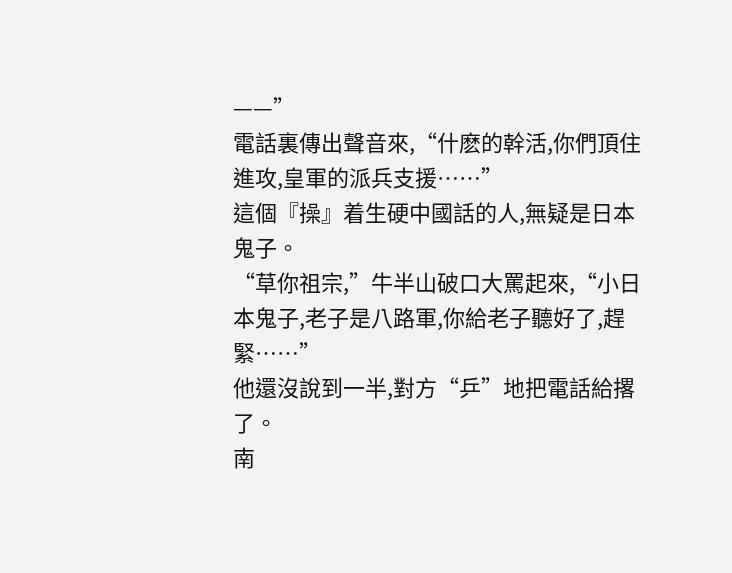——”
電話裏傳出聲音來,“什麽的幹活,你們頂住進攻,皇軍的派兵支援……”
這個『操』着生硬中國話的人,無疑是日本鬼子。
“草你祖宗,”牛半山破口大罵起來,“小日本鬼子,老子是八路軍,你給老子聽好了,趕緊……”
他還沒說到一半,對方“乒”地把電話給撂了。
南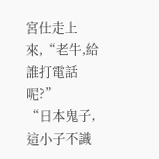宮仕走上來,“老牛,給誰打電話呢?”
“日本鬼子,這小子不識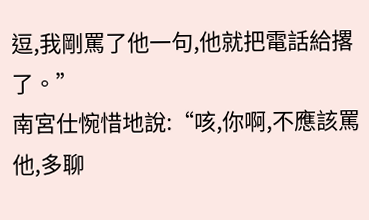逗,我剛罵了他一句,他就把電話給撂了。”
南宮仕惋惜地說:“咳,你啊,不應該罵他,多聊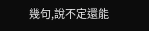幾句,說不定還能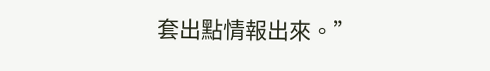套出點情報出來。”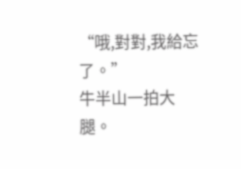“哦,對對,我給忘了。”
牛半山一拍大腿。